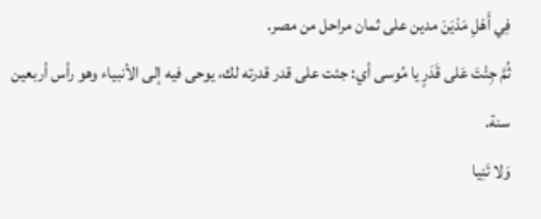فِي أَهْلِ مَدْيَنَ مدين على ثمان مراحل من مصر.
ثُمَّ جِئْتَ عَلى قَدَرٍ يا مُوسى أي: جئت على قدر قدرته لك، يوحى فيه إلى الأنبياء وهو رأس أربعين سنة.
وَلا تَنِيا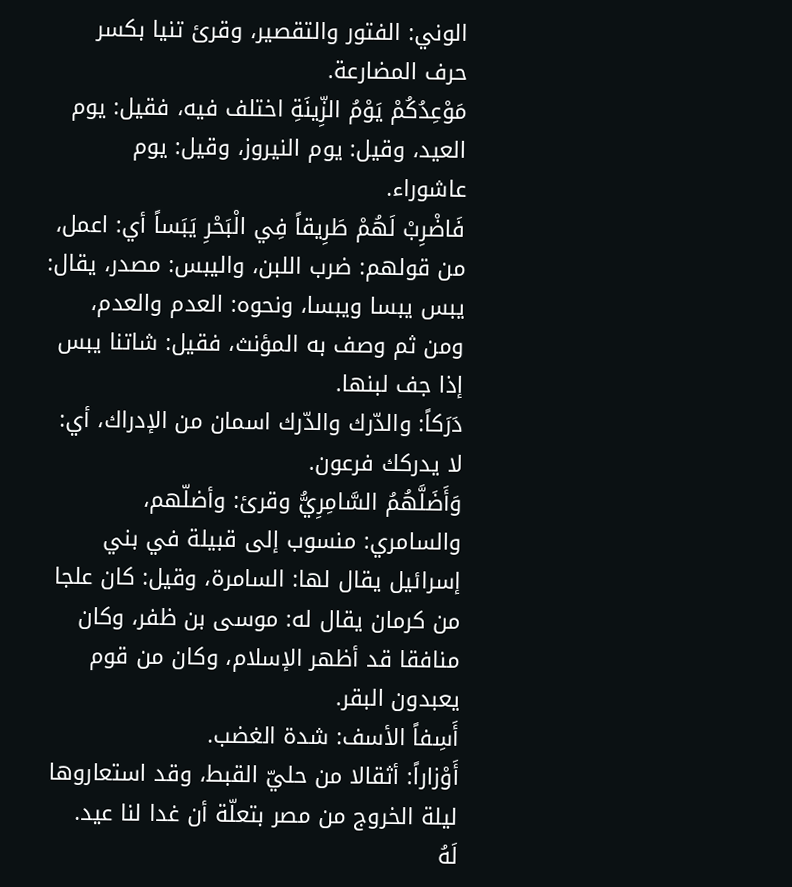الوني: الفتور والتقصير، وقرئ تنيا بكسر حرف المضارعة.
مَوْعِدُكُمْ يَوْمُ الزِّينَةِ اختلف فيه، فقيل: يوم العيد، وقيل: يوم النيروز، وقيل: يوم عاشوراء.
فَاضْرِبْ لَهُمْ طَرِيقاً فِي الْبَحْرِ يَبَساً أي: اعمل، من قولهم: ضرب اللبن، واليبس: مصدر، يقال: يبس يبسا ويبسا، ونحوه: العدم والعدم، ومن ثم وصف به المؤنث، فقيل: شاتنا يبس إذا جف لبنها.
دَرَكاً: والدّرك والدّرك اسمان من الإدراك، أي: لا يدركك فرعون.
وَأَضَلَّهُمُ السَّامِرِيُّ وقرئ: وأضلّهم، والسامري: منسوب إلى قبيلة في بني إسرائيل يقال لها: السامرة، وقيل: كان علجا من كرمان يقال له: موسى بن ظفر، وكان منافقا قد أظهر الإسلام، وكان من قوم يعبدون البقر.
أَسِفاً الأسف: شدة الغضب.
أَوْزاراً: أثقالا من حليّ القبط، وقد استعاروها ليلة الخروج من مصر بتعلّة أن غدا لنا عيد.
لَهُ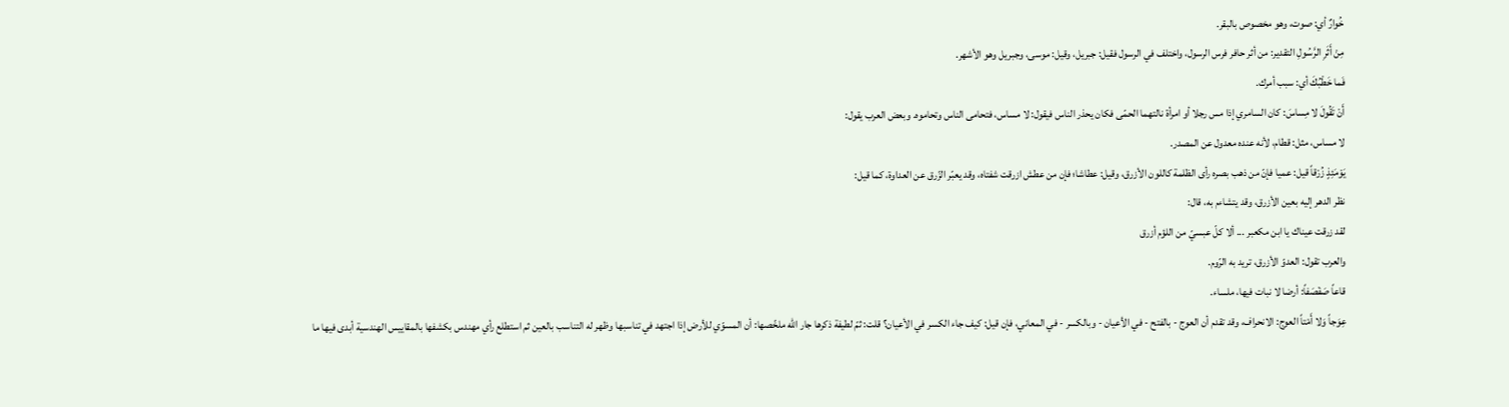خُوارٌ أي: صوت، وهو مخصوص بالبقر.
مِنْ أَثَرِ الرَّسُولِ التقدير: من أثر حافر فرس الرسول، واختلف في الرسول فقيل: جبريل، وقيل: موسى، وجبريل وهو الأشهر.
فَما خَطْبُكَ أي: سبب أمرك.
أَنْ تَقُولَ لا مِساسَ: كان السامري إذا مس رجلا أو امرأة نالتهما الحمّى فكان يحذر الناس فيقول: لا مساس، فتحامى الناس وتحاموه. وبعض العرب يقول:
لا مساس، مثل: قطام، لأنه عنده معدول عن المصدر.
يَوْمَئِذٍ زُرْقاً قيل: عميا فإنّ من ذهب بصره رأى الظلمة كاللون الأزرق، وقيل: عطاشا؛ فإن من عطش ازرقت شفتاه، وقد يعبّر الزّرق عن العداوة، كما قيل:
نظر الدهر إليه بعين الأزرق، وقد يتشاءم به، قال:
لقد زرقت عيناك يا ابن مكعبر ... ألا كلّ عبسيّ من اللؤم أزرق
والعرب تقول: العدوّ الأزرق، تريد به الرّوم.
قاعاً صَفْصَفاً: أرضا لا نبات فيها، ملساء.
عِوَجاً وَلا أَمْتاً العوج: الانحراف، وقد تقدم أن العوج - بالفتح - في الأعيان - وبالكسر - في المعاني، فإن قيل: كيف جاء الكسر في الأعيان؟ قلت: ثمّ لطيفة ذكرها جار الله ملخّصها: أن المسوّي للأرض إذا اجتهد في تناسبها وظهر له التناسب بالعين ثم استطلع رأي مهندس بكشفها بالمقاييس الهندسية أبدى فيها ما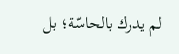لم يدرك بالحاسّة؛ بل